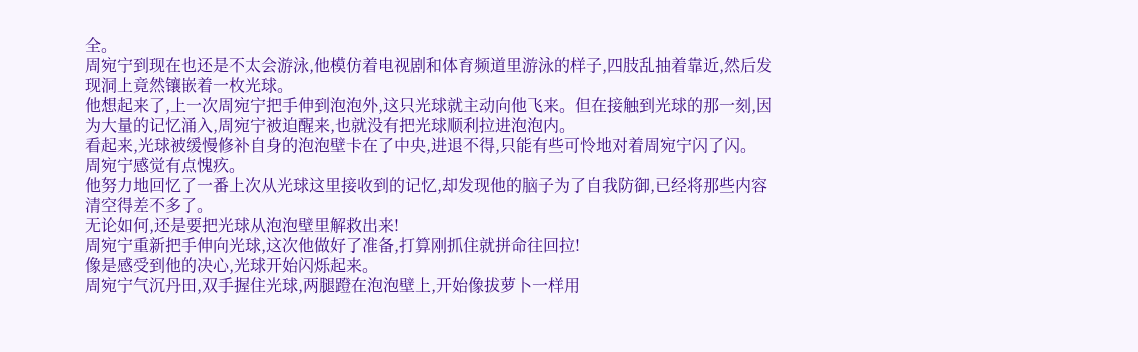全。
周宛宁到现在也还是不太会游泳,他模仿着电视剧和体育频道里游泳的样子,四肢乱抽着靠近,然后发现洞上竟然镶嵌着一枚光球。
他想起来了,上一次周宛宁把手伸到泡泡外,这只光球就主动向他飞来。但在接触到光球的那一刻,因为大量的记忆涌入,周宛宁被迫醒来,也就没有把光球顺利拉进泡泡内。
看起来,光球被缓慢修补自身的泡泡壁卡在了中央,进退不得,只能有些可怜地对着周宛宁闪了闪。
周宛宁感觉有点愧疚。
他努力地回忆了一番上次从光球这里接收到的记忆,却发现他的脑子为了自我防御,已经将那些内容清空得差不多了。
无论如何,还是要把光球从泡泡壁里解救出来!
周宛宁重新把手伸向光球,这次他做好了准备,打算刚抓住就拼命往回拉!
像是感受到他的决心,光球开始闪烁起来。
周宛宁气沉丹田,双手握住光球,两腿蹬在泡泡壁上,开始像拔萝卜一样用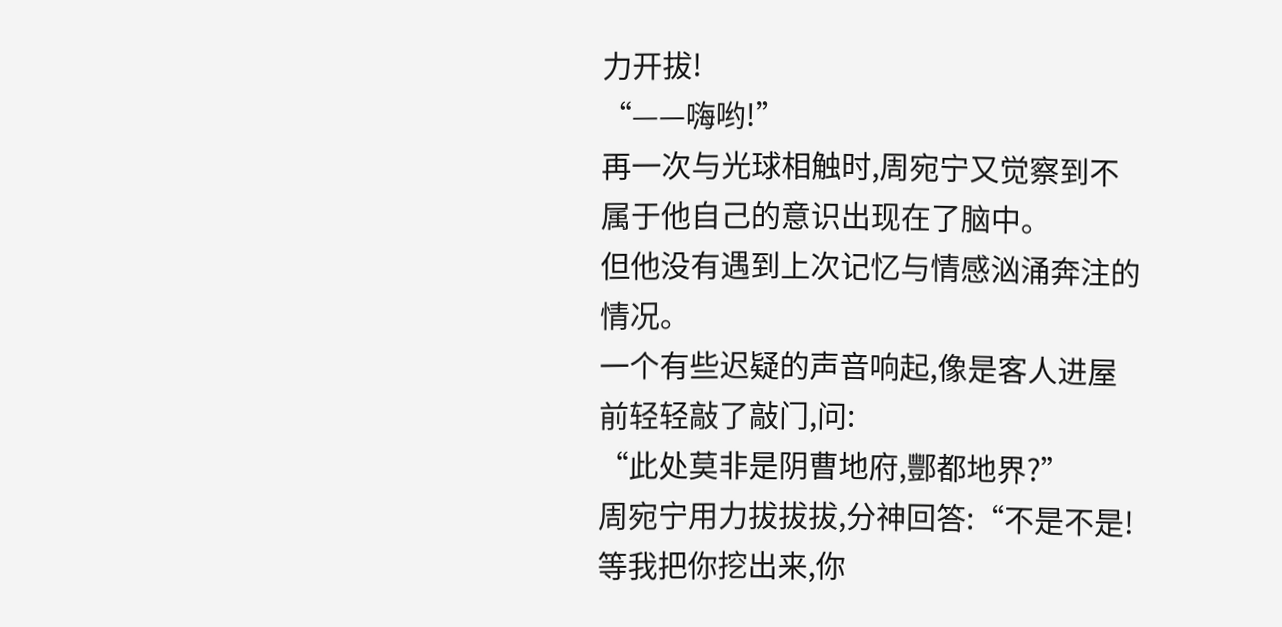力开拔!
“——嗨哟!”
再一次与光球相触时,周宛宁又觉察到不属于他自己的意识出现在了脑中。
但他没有遇到上次记忆与情感汹涌奔注的情况。
一个有些迟疑的声音响起,像是客人进屋前轻轻敲了敲门,问:
“此处莫非是阴曹地府,酆都地界?”
周宛宁用力拔拔拔,分神回答:“不是不是!等我把你挖出来,你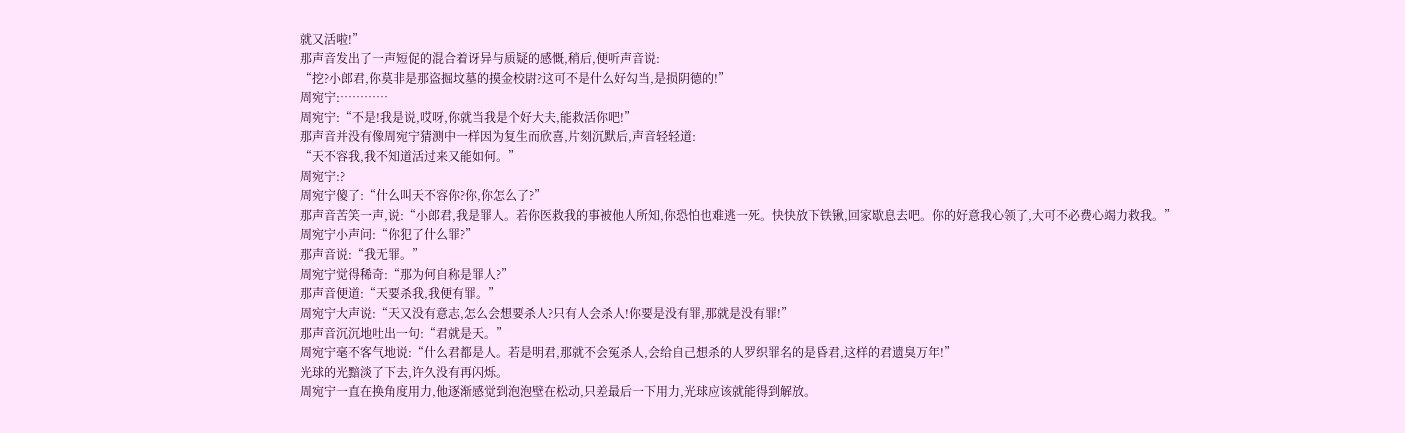就又活啦!”
那声音发出了一声短促的混合着讶异与质疑的感慨,稍后,便听声音说:
“挖?小郎君,你莫非是那盗掘坟墓的摸金校尉?这可不是什么好勾当,是损阴德的!”
周宛宁:…………
周宛宁:“不是!我是说,哎呀,你就当我是个好大夫,能救活你吧!”
那声音并没有像周宛宁猜测中一样因为复生而欣喜,片刻沉默后,声音轻轻道:
“天不容我,我不知道活过来又能如何。”
周宛宁:?
周宛宁傻了:“什么叫天不容你?你,你怎么了?”
那声音苦笑一声,说:“小郎君,我是罪人。若你医救我的事被他人所知,你恐怕也难逃一死。快快放下铁锹,回家歇息去吧。你的好意我心领了,大可不必费心竭力救我。”
周宛宁小声问:“你犯了什么罪?”
那声音说:“我无罪。”
周宛宁觉得稀奇:“那为何自称是罪人?”
那声音便道:“天要杀我,我便有罪。”
周宛宁大声说:“天又没有意志,怎么会想要杀人?只有人会杀人!你要是没有罪,那就是没有罪!”
那声音沉沉地吐出一句:“君就是天。”
周宛宁毫不客气地说:“什么君都是人。若是明君,那就不会冤杀人,会给自己想杀的人罗织罪名的是昏君,这样的君遗臭万年!”
光球的光黯淡了下去,许久没有再闪烁。
周宛宁一直在换角度用力,他逐渐感觉到泡泡壁在松动,只差最后一下用力,光球应该就能得到解放。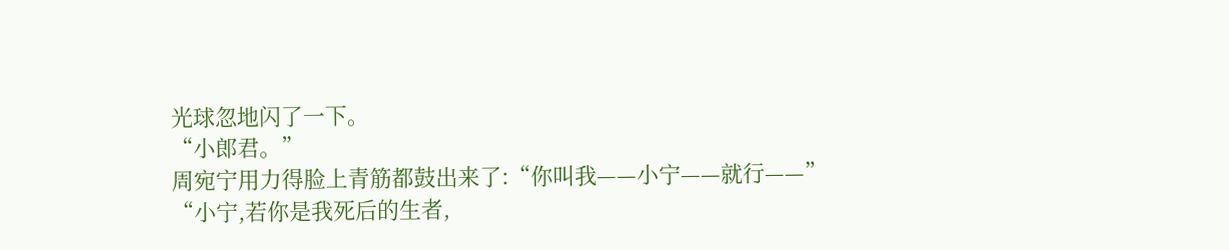光球忽地闪了一下。
“小郎君。”
周宛宁用力得脸上青筋都鼓出来了:“你叫我——小宁——就行——”
“小宁,若你是我死后的生者,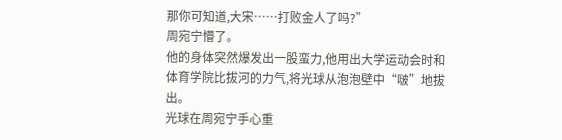那你可知道,大宋……打败金人了吗?”
周宛宁懵了。
他的身体突然爆发出一股蛮力,他用出大学运动会时和体育学院比拔河的力气,将光球从泡泡壁中“啵”地拔出。
光球在周宛宁手心重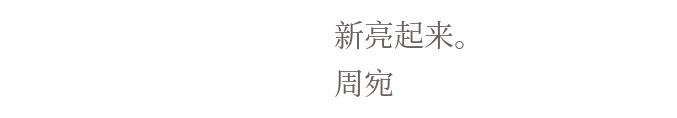新亮起来。
周宛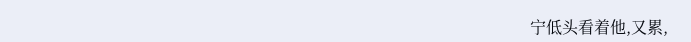宁低头看着他,又累,